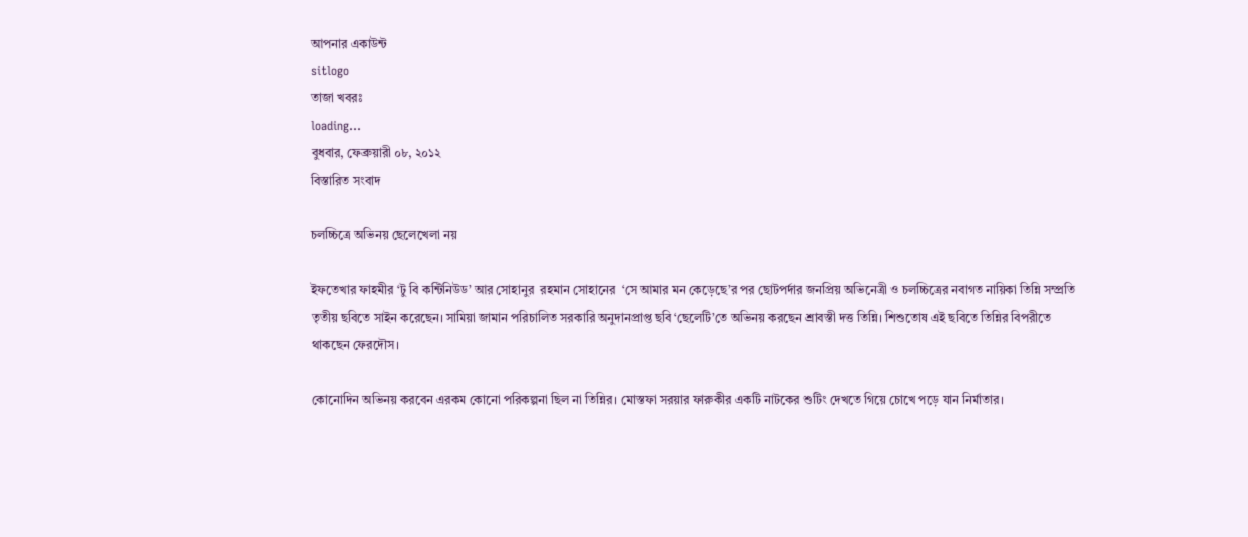আপনার একাউন্ট
sitlogo
তাজা খবরঃ
loading...
বুধবার, ফেব্রুয়ারী ০৮, ২০১২
বিস্তারিত সংবাদ

চলচ্চিত্রে অভিনয় ছেলেখেলা নয়

ইফতেখার ফাহমীর ‘টু বি কন্টিনিউড’ আর সোহানুর  রহমান সোহানের  ‘সে আমার মন কেড়েছে’র পর ছোটপর্দার জনপ্রিয় অভিনেত্রী ও চলচ্চিত্রের নবাগত নায়িকা তিন্নি সম্প্রতি তৃতীয় ছবিতে সাইন করেছেন। সামিয়া জামান পরিচালিত সরকারি অনুদানপ্রাপ্ত ছবি ‘ছেলেটি’তে অভিনয় করছেন শ্রাবস্তী দত্ত তিন্নি। শিশুতোষ এই ছবিতে তিন্নির বিপরীতে থাকছেন ফেরদৌস।

কোনোদিন অভিনয় করবেন এরকম কোনো পরিকল্পনা ছিল না তিন্নির। মোস্তফা সরয়ার ফারুকীর একটি নাটকের শুটিং দেখতে গিয়ে চোখে পড়ে যান নির্মাতার।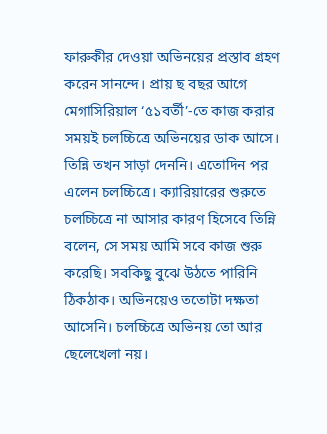ফারুকীর দেওয়া অভিনয়ের প্রস্তাব গ্রহণ করেন সানন্দে। প্রায় ছ বছর আগে মেগাসিরিয়াল ‘৫১বর্তী’-তে কাজ করার সময়ই চলচ্চিত্রে অভিনয়ের ডাক আসে। তিন্নি তখন সাড়া দেননি। এতোদিন পর এলেন চলচ্চিত্রে। ক্যারিয়ারের শুরুতে চলচ্চিত্রে না আসার কারণ হিসেবে তিন্নি বলেন, সে সময় আমি সবে কাজ শুরু করেছি। সবকিছু বুঝে উঠতে পারিনি ঠিকঠাক। অভিনয়েও ততোটা দক্ষতা আসেনি। চলচ্চিত্রে অভিনয় তো আর ছেলেখেলা নয়।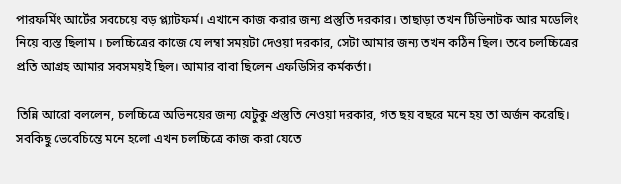পারফর্মিং আর্টের সবচেয়ে বড় প্ল্যাটফর্ম। এখানে কাজ করার জন্য প্রস্তুতি দরকার। তাছাড়া তখন টিভিনাটক আর মডেলিং নিয়ে ব্যস্ত ছিলাম । চলচ্চিত্রের কাজে যে লম্বা সময়টা দেওয়া দরকার, সেটা আমার জন্য তখন কঠিন ছিল। তবে চলচ্চিত্রের প্রতি আগ্রহ আমার সবসময়ই ছিল। আমার বাবা ছিলেন এফডিসির কর্মকর্তা।

তিন্নি আরো বললেন, চলচ্চিত্রে অভিনয়ের জন্য যেটুকু প্রস্তুতি নেওয়া দরকার, গত ছয় বছরে মনে হয় তা অর্জন করেছি। সবকিছু ভেবেচিন্তে মনে হলো এখন চলচ্চিত্রে কাজ করা যেতে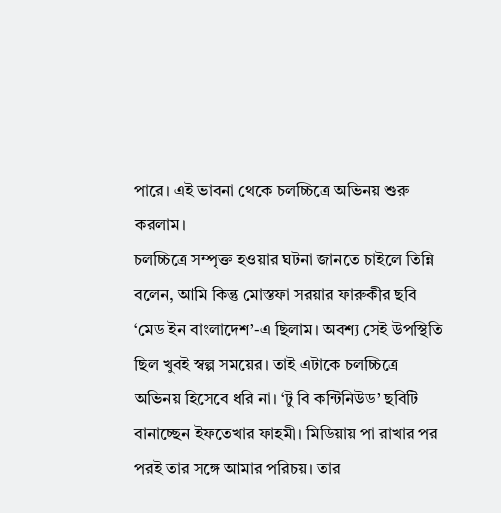পারে। এই ভাবনা থেকে চলচ্চিত্রে অভিনয় শুরু করলাম।
চলচ্চিত্রে সম্পৃক্ত হওয়ার ঘটনা জানতে চাইলে তিন্নি বলেন, আমি কিন্তু মোস্তফা সরয়ার ফারুকীর ছবি  ‘মেড ইন বাংলাদেশ’-এ ছিলাম। অবশ্য সেই উপস্থিতি ছিল খুবই স্বল্প সময়ের। তাই এটাকে চলচ্চিত্রে অভিনয় হিসেবে ধরি না। ‘টু বি কন্টিনিউড’ ছবিটি বানাচ্ছেন ইফতেখার ফাহমী। মিডিয়ায় পা রাখার পর পরই তার সঙ্গে আমার পরিচয়। তার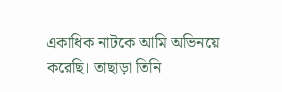একাধিক নাটকে আমি অভিনয়ে করেছি। তাছাড়া তিনি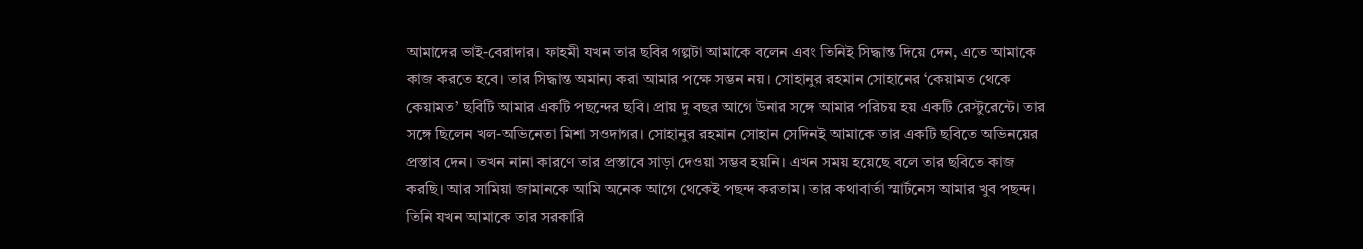আমাদের ভাই-বেরাদার। ফাহমী যখন তার ছবির গল্পটা আমাকে বলেন এবং তিনিই সিদ্ধান্ত দিয়ে দেন, এতে আমাকে কাজ করতে হবে। তার সিদ্ধান্ত অমান্য করা আমার পক্ষে সম্ভন নয়। সোহানুর রহমান সোহানের ‘কেয়ামত থেকে কেয়ামত’ ছবিটি আমার একটি পছন্দের ছবি। প্রায় দু বছর আগে উনার সঙ্গে আমার পরিচয় হয় একটি রেস্টুরেন্টে। তার সঙ্গে ছিলেন খল-অভিনেতা মিশা সওদাগর। সোহানুর রহমান সোহান সেদিনই আমাকে তার একটি ছবিতে অভিনয়ের প্রস্তাব দেন। তখন নানা কারণে তার প্রস্তাবে সাড়া দেওয়া সম্ভব হয়নি। এখন সময় হয়েছে বলে তার ছবিতে কাজ করছি। আর সামিয়া জামানকে আমি অনেক আগে থেকেই পছন্দ করতাম। তার কথাবার্তা স্মার্টনেস আমার খুব পছন্দ। তিনি যখন আমাকে তার সরকারি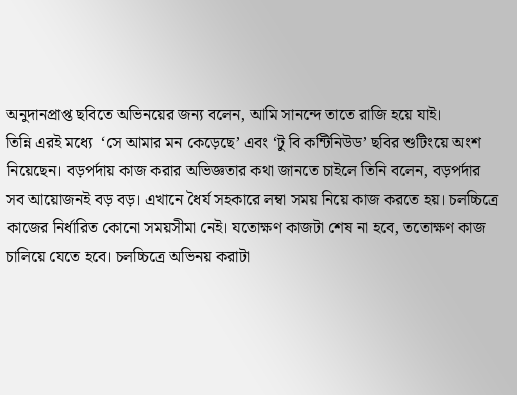অনুদানপ্রাপ্ত ছবিতে অভিনয়ের জন্য বলেন, আমি সানন্দে তাতে রাজি হয়ে যাই।
তিন্নি এরই মধ্যে  ‘সে আমার মন কেড়েছে’ এবং ‘টু বি কন্টিনিউড’ ছবির শুটিংয়ে অংশ নিয়েছেন। বড়পর্দায় কাজ করার অভিজ্ঞতার কথা জানতে চাইলে তিনি বলেন, বড়পর্দার সব আয়োজনই বড় বড়। এখানে ধৈর্য সহকারে লম্বা সময় নিয়ে কাজ করতে হয়। চলচ্চিত্রে কাজের নির্ধারিত কোনো সময়সীমা নেই। যতোক্ষণ কাজটা শেষ না হবে, ততোক্ষণ কাজ চালিয়ে যেতে হবে। চলচ্চিত্রে অভিনয় করাটা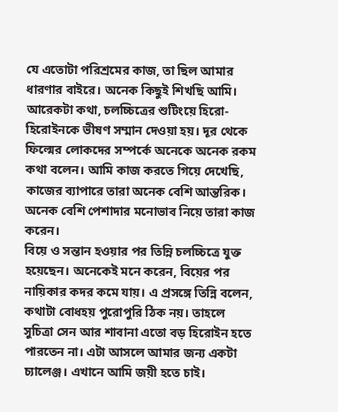যে এতোটা পরিশ্রমের কাজ, তা ছিল আমার ধারণার বাইরে। অনেক কিছুই শিখছি আমি। আরেকটা কথা, চলচ্চিত্রের শুটিংয়ে হিরো-হিরোইনকে ভীষণ সম্মান দেওয়া হয়। দূর থেকে ফিল্মের লোকদের সম্পর্কে অনেকে অনেক রকম কথা বলেন। আমি কাজ করতে গিয়ে দেখেছি, কাজের ব্যাপারে তারা অনেক বেশি আন্তরিক। অনেক বেশি পেশাদার মনোভাব নিয়ে তারা কাজ করেন।
বিয়ে ও সন্তান হওয়ার পর তিন্নি চলচ্চিত্রে যুক্ত হয়েছেন। অনেকেই মনে করেন, বিয়ের পর নায়িকার কদর কমে যায়। এ প্রসঙ্গে তিন্নি বলেন, কথাটা বোধহয় পুরোপুরি ঠিক নয়। তাহলে সুচিত্রা সেন আর শাবানা এতো বড় হিরোইন হতে পারতেন না। এটা আসলে আমার জন্য একটা চ্যালেঞ্জ। এখানে আমি জয়ী হতে চাই।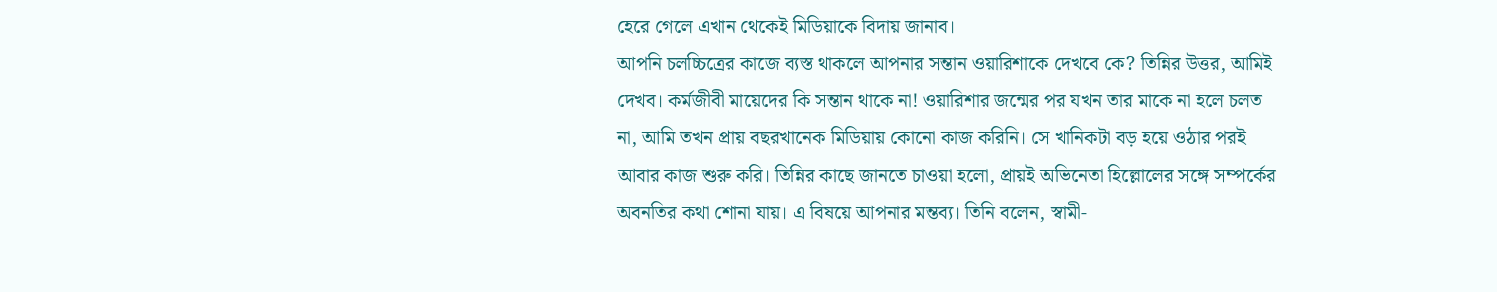হেরে গেলে এখান থেকেই মিডিয়াকে বিদায় জানাব।
আপনি চলচ্চিত্রের কাজে ব্যস্ত থাকলে আপনার সন্তান ওয়ারিশাকে দেখবে কে? তিন্নির উত্তর, আমিই দেখব। কর্মজীবী মায়েদের কি সন্তান থাকে না! ওয়ারিশার জন্মের পর যখন তার মাকে না হলে চলত না, আমি তখন প্রায় বছরখানেক মিডিয়ায় কোনো কাজ করিনি। সে খানিকটা বড় হয়ে ওঠার পরই আবার কাজ শুরু করি। তিন্নির কাছে জানতে চাওয়া হলো, প্রায়ই অভিনেতা হিল্লোলের সঙ্গে সম্পর্কের অবনতির কথা শোনা যায়। এ বিষয়ে আপনার মন্তব্য। তিনি বলেন, স্বামী-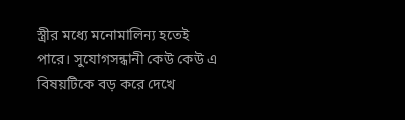স্ত্রীর মধ্যে মনোমালিন্য হতেই পারে। সুযোগসন্ধানী কেউ কেউ এ বিষয়টিকে বড় করে দেখে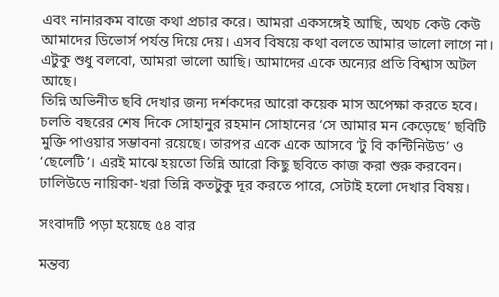এবং নানারকম বাজে কথা প্রচার করে। আমরা একসঙ্গেই আছি, অথচ কেউ কেউ আমাদের ডিভোর্স পর্যন্ত দিয়ে দেয়। এসব বিষয়ে কথা বলতে আমার ভালো লাগে না। এটুকু শুধু বলবো, আমরা ভালো আছি। আমাদের একে অন্যের প্রতি বিশ্বাস অটল আছে।
তিন্নি অভিনীত ছবি দেখার জন্য দর্শকদের আরো কয়েক মাস অপেক্ষা করতে হবে। চলতি বছরের শেষ দিকে সোহানুর রহমান সোহানের ‘সে আমার মন কেড়েছে’ ছবিটি মুক্তি পাওয়ার সম্ভাবনা রয়েছে। তারপর একে একে আসবে ‘টু বি কন্টিনিউড’ ও  ‘ছেলেটি’। এরই মাঝে হয়তো তিন্নি আরো কিছু ছবিতে কাজ করা শুরু করবেন। ঢালিউডে নায়িকা-খরা তিন্নি কতটুকু দূর করতে পারে, সেটাই হলো দেখার বিষয়।

সংবাদটি পড়া হয়েছে ৫৪ বার

মন্তব্য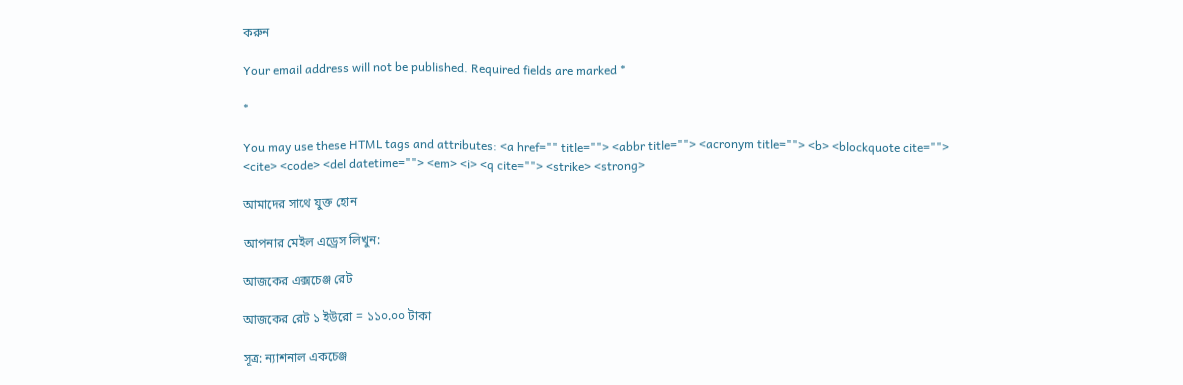করুন

Your email address will not be published. Required fields are marked *

*

You may use these HTML tags and attributes: <a href="" title=""> <abbr title=""> <acronym title=""> <b> <blockquote cite=""> <cite> <code> <del datetime=""> <em> <i> <q cite=""> <strike> <strong>

আমাদের সাথে যুক্ত হোন

আপনার মেইল এড্রেস লিখুন:

আজকের এক্সচেঞ্জ রেট

আজকের রেট ১ ইউরো = ১১০.০০ টাকা

সূত্র: ন্যাশনাল একচেঞ্জ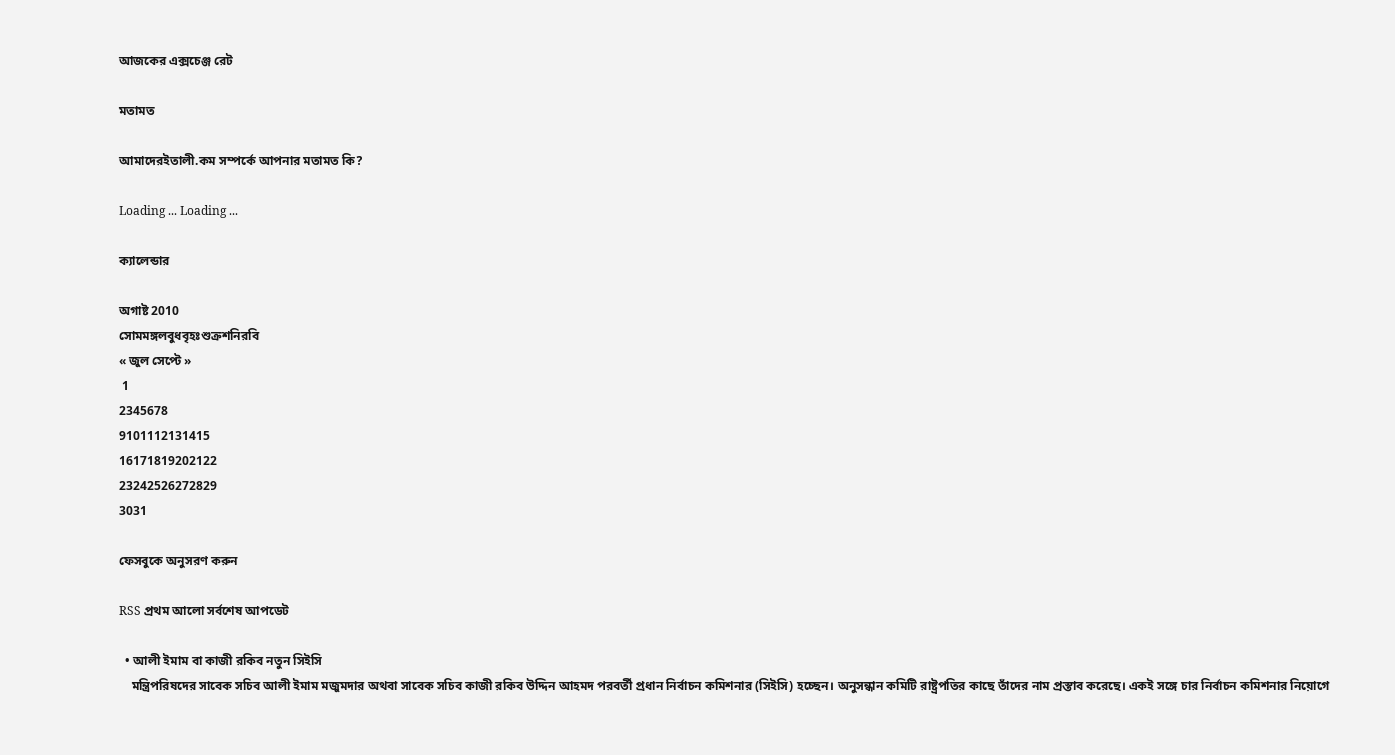আজকের এক্সচেঞ্জ রেট

মতামত

আমাদেরইতালী.কম সম্পর্কে আপনার মতামত কি?

Loading ... Loading ...

ক্যালেন্ডার

অগাষ্ট 2010
সোমমঙ্গলবুধবৃহঃশুক্রশনিরবি
« জুল সেপ্টে »
 1
2345678
9101112131415
16171819202122
23242526272829
3031

ফেসবুকে অনুসরণ করুন

RSS প্রথম আলো সর্বশেষ আপডেট

  • আলী ইমাম বা কাজী রকিব নতুন সিইসি
    মন্ত্রিপরিষদের সাবেক সচিব আলী ইমাম মজুমদার অথবা সাবেক সচিব কাজী রকিব উদ্দিন আহমদ পরবর্তী প্রধান নির্বাচন কমিশনার (সিইসি) হচ্ছেন। অনুসন্ধান কমিটি রাষ্ট্রপতির কাছে তাঁদের নাম প্রস্তাব করেছে। একই সঙ্গে চার নির্বাচন কমিশনার নিয়োগে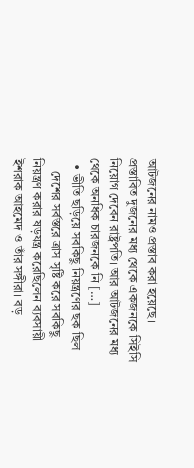আটজনের নামও প্রস্তাব করা হয়েছে। প্রস্তাবিত দুজনের মধ্য থেকে একজনকে সিইসি নিয়োগ দেবেন রাষ্ট্রপতি। আর আটজনের মধ্য থেকে অনধিক চারজনকে নি […]
  • ভীতি ছড়িয়ে সবকিছু নিয়ন্ত্রণের ছক ছিল
    দেশের সর্বস্তরে ত্রাস সৃষ্টি করে সবকিছু নিয়ন্ত্রণ করার ষড়যন্ত্র করেছিলেন ব্যবসায়ী ইশরাক আহমেদ ও তাঁর সঙ্গীরা। বড়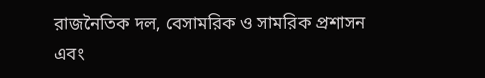রাজনৈতিক দল, বেসামরিক ও সামরিক প্রশাসন এবং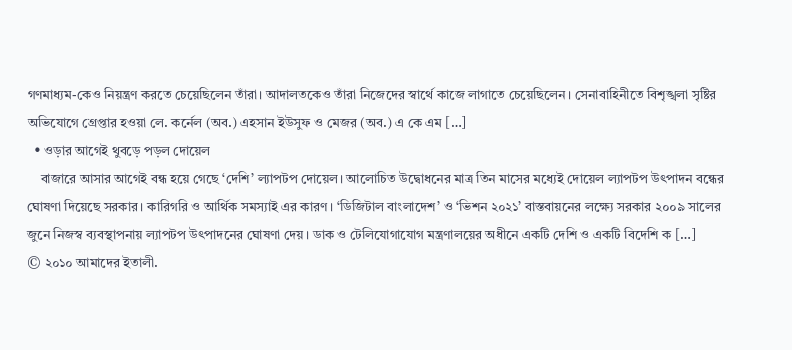গণমাধ্যম-কেও নিয়ন্ত্রণ করতে চেয়েছিলেন তাঁরা। আদালতকেও তাঁরা নিজেদের স্বার্থে কাজে লাগাতে চেয়েছিলেন। সেনাবাহিনীতে বিশৃঙ্খলা সৃষ্টির অভিযোগে গ্রেপ্তার হওয়া লে. কর্নেল (অব.) এহসান ইউসুফ ও মেজর (অব.) এ কে এম […]
  • ওড়ার আগেই থুবড়ে পড়ল দোয়েল
    বাজারে আসার আগেই বন্ধ হয়ে গেছে ‘দেশি’ ল্যাপটপ দোয়েল। আলোচিত উদ্বোধনের মাত্র তিন মাসের মধ্যেই দোয়েল ল্যাপটপ উৎপাদন বন্ধের ঘোষণা দিয়েছে সরকার। কারিগরি ও আর্থিক সমস্যাই এর কারণ। ‘ডিজিটাল বাংলাদেশ’ ও ‘ভিশন ২০২১’ বাস্তবায়নের লক্ষ্যে সরকার ২০০৯ সালের জুনে নিজস্ব ব্যবস্থাপনায় ল্যাপটপ উৎপাদনের ঘোষণা দেয়। ডাক ও টেলিযোগাযোগ মন্ত্রণালয়ের অধীনে একটি দেশি ও একটি বিদেশি ক […]
© ২০১০ আমাদের ইতালী.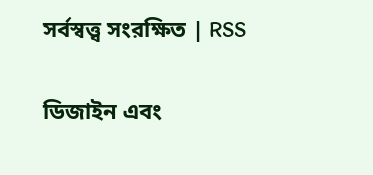সর্বস্বত্ত্ব সংরক্ষিত | RSS

ডিজাইন এবং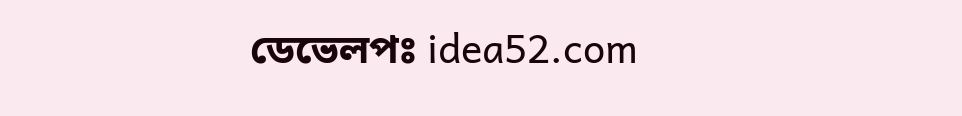ডেভেলপঃ idea52.com